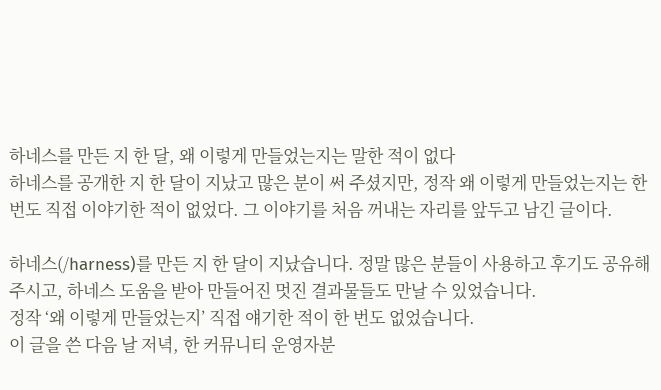하네스를 만든 지 한 달, 왜 이렇게 만들었는지는 말한 적이 없다
하네스를 공개한 지 한 달이 지났고 많은 분이 써 주셨지만, 정작 왜 이렇게 만들었는지는 한 번도 직접 이야기한 적이 없었다. 그 이야기를 처음 꺼내는 자리를 앞두고 남긴 글이다.

하네스(/harness)를 만든 지 한 달이 지났습니다. 정말 많은 분들이 사용하고 후기도 공유해 주시고, 하네스 도움을 받아 만들어진 멋진 결과물들도 만날 수 있었습니다.
정작 ‘왜 이렇게 만들었는지’ 직접 얘기한 적이 한 번도 없었습니다.
이 글을 쓴 다음 날 저녁, 한 커뮤니티 운영자분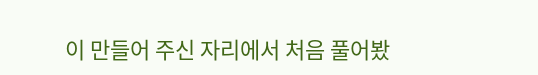이 만들어 주신 자리에서 처음 풀어봤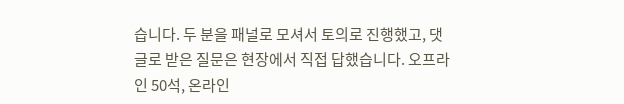습니다. 두 분을 패널로 모셔서 토의로 진행했고, 댓글로 받은 질문은 현장에서 직접 답했습니다. 오프라인 50석, 온라인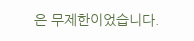은 무제한이었습니다.